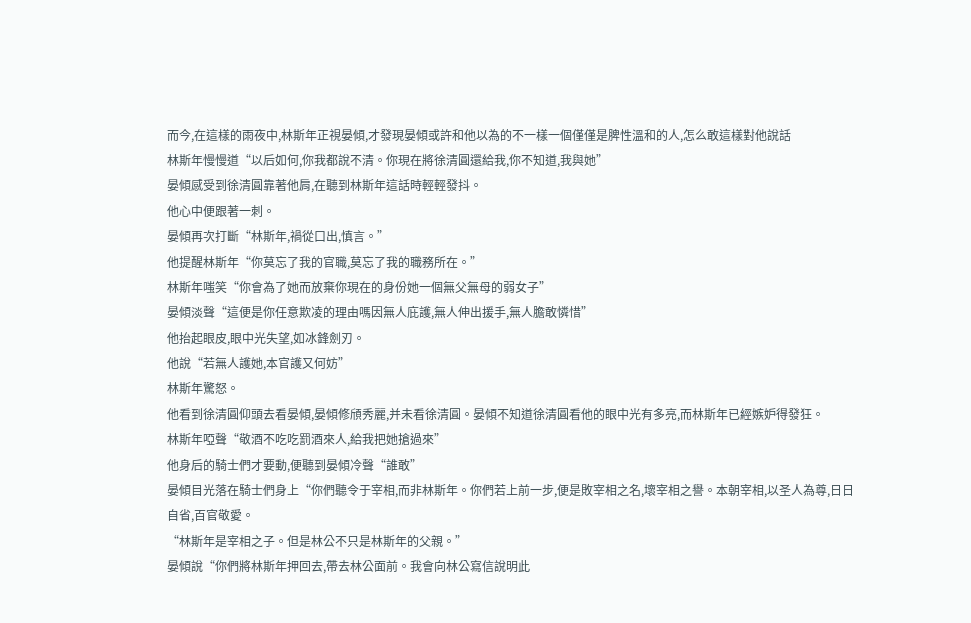而今,在這樣的雨夜中,林斯年正視晏傾,才發現晏傾或許和他以為的不一樣一個僅僅是脾性溫和的人,怎么敢這樣對他說話
林斯年慢慢道“以后如何,你我都說不清。你現在將徐清圓還給我,你不知道,我與她”
晏傾感受到徐清圓靠著他肩,在聽到林斯年這話時輕輕發抖。
他心中便跟著一刺。
晏傾再次打斷“林斯年,禍從口出,慎言。”
他提醒林斯年“你莫忘了我的官職,莫忘了我的職務所在。”
林斯年嗤笑“你會為了她而放棄你現在的身份她一個無父無母的弱女子”
晏傾淡聲“這便是你任意欺凌的理由嗎因無人庇護,無人伸出援手,無人膽敢憐惜”
他抬起眼皮,眼中光失望,如冰鋒劍刃。
他說“若無人護她,本官護又何妨”
林斯年驚怒。
他看到徐清圓仰頭去看晏傾,晏傾修頎秀麗,并未看徐清圓。晏傾不知道徐清圓看他的眼中光有多亮,而林斯年已經嫉妒得發狂。
林斯年啞聲“敬酒不吃吃罰酒來人,給我把她搶過來”
他身后的騎士們才要動,便聽到晏傾冷聲“誰敢”
晏傾目光落在騎士們身上“你們聽令于宰相,而非林斯年。你們若上前一步,便是敗宰相之名,壞宰相之譽。本朝宰相,以圣人為尊,日日自省,百官敬愛。
“林斯年是宰相之子。但是林公不只是林斯年的父親。”
晏傾說“你們將林斯年押回去,帶去林公面前。我會向林公寫信說明此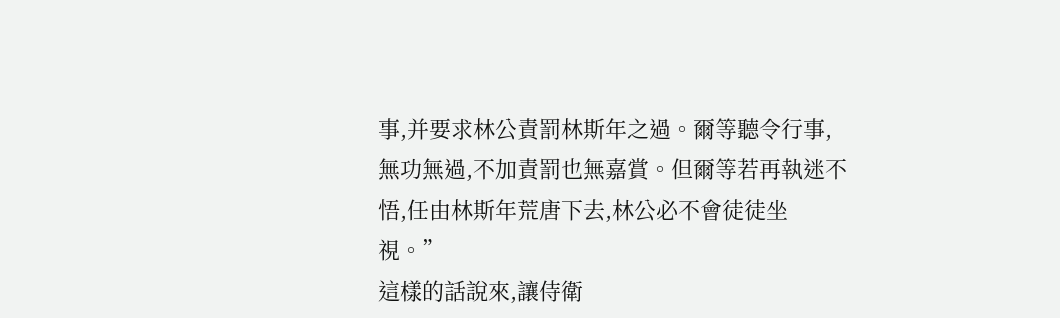事,并要求林公責罰林斯年之過。爾等聽令行事,無功無過,不加責罰也無嘉賞。但爾等若再執迷不悟,任由林斯年荒唐下去,林公必不會徒徒坐視。”
這樣的話說來,讓侍衛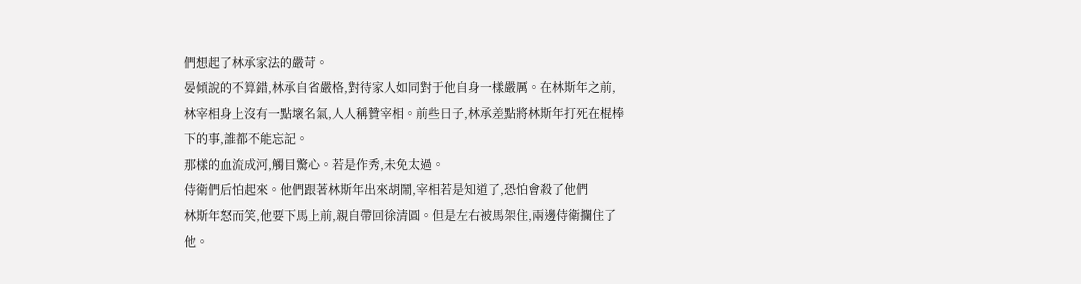們想起了林承家法的嚴苛。
晏傾說的不算錯,林承自省嚴格,對待家人如同對于他自身一樣嚴厲。在林斯年之前,林宰相身上沒有一點壞名氣,人人稱贊宰相。前些日子,林承差點將林斯年打死在棍棒下的事,誰都不能忘記。
那樣的血流成河,觸目驚心。若是作秀,未免太過。
侍衛們后怕起來。他們跟著林斯年出來胡鬧,宰相若是知道了,恐怕會殺了他們
林斯年怒而笑,他要下馬上前,親自帶回徐清圓。但是左右被馬架住,兩邊侍衛攔住了他。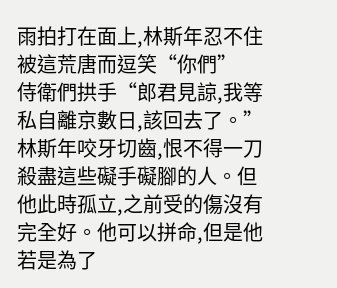雨拍打在面上,林斯年忍不住被這荒唐而逗笑“你們”
侍衛們拱手“郎君見諒,我等私自離京數日,該回去了。”
林斯年咬牙切齒,恨不得一刀殺盡這些礙手礙腳的人。但他此時孤立,之前受的傷沒有完全好。他可以拼命,但是他若是為了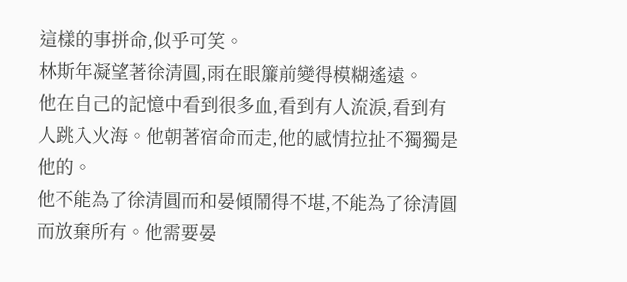這樣的事拼命,似乎可笑。
林斯年凝望著徐清圓,雨在眼簾前變得模糊遙遠。
他在自己的記憶中看到很多血,看到有人流淚,看到有人跳入火海。他朝著宿命而走,他的感情拉扯不獨獨是他的。
他不能為了徐清圓而和晏傾鬧得不堪,不能為了徐清圓而放棄所有。他需要晏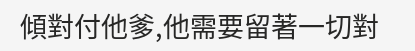傾對付他爹,他需要留著一切對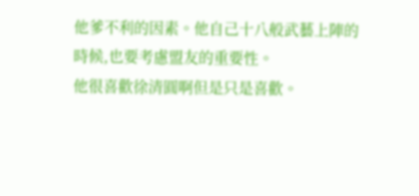他爹不利的因素。他自己十八般武藝上陣的時候,也要考慮盟友的重要性。
他很喜歡徐清圓啊但是只是喜歡。